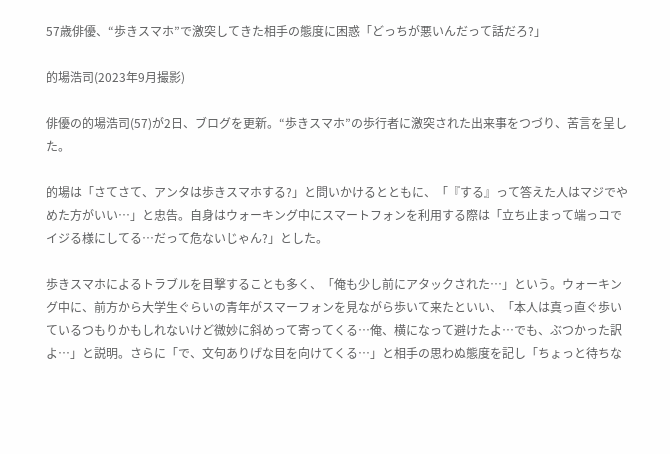57歳俳優、“歩きスマホ”で激突してきた相手の態度に困惑「どっちが悪いんだって話だろ?」

的場浩司(2023年9月撮影)

俳優の的場浩司(57)が2日、ブログを更新。“歩きスマホ”の歩行者に激突された出来事をつづり、苦言を呈した。

的場は「さてさて、アンタは歩きスマホする?」と問いかけるとともに、「『する』って答えた人はマジでやめた方がいい…」と忠告。自身はウォーキング中にスマートフォンを利用する際は「立ち止まって端っコでイジる様にしてる…だって危ないじゃん?」とした。

歩きスマホによるトラブルを目撃することも多く、「俺も少し前にアタックされた…」という。ウォーキング中に、前方から大学生ぐらいの青年がスマーフォンを見ながら歩いて来たといい、「本人は真っ直ぐ歩いているつもりかもしれないけど微妙に斜めって寄ってくる…俺、横になって避けたよ…でも、ぶつかった訳よ…」と説明。さらに「で、文句ありげな目を向けてくる…」と相手の思わぬ態度を記し「ちょっと待ちな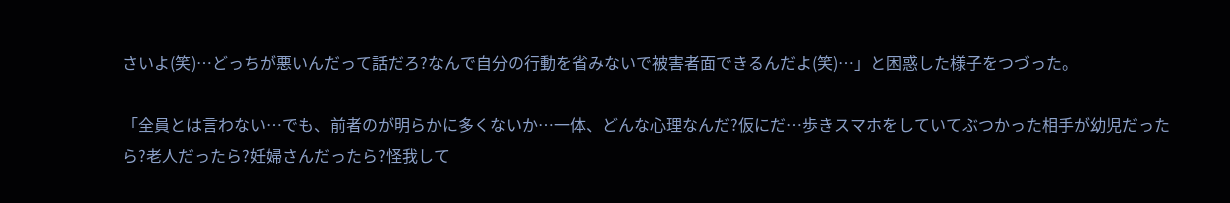さいよ(笑)…どっちが悪いんだって話だろ?なんで自分の行動を省みないで被害者面できるんだよ(笑)…」と困惑した様子をつづった。

「全員とは言わない…でも、前者のが明らかに多くないか…一体、どんな心理なんだ?仮にだ…歩きスマホをしていてぶつかった相手が幼児だったら?老人だったら?妊婦さんだったら?怪我して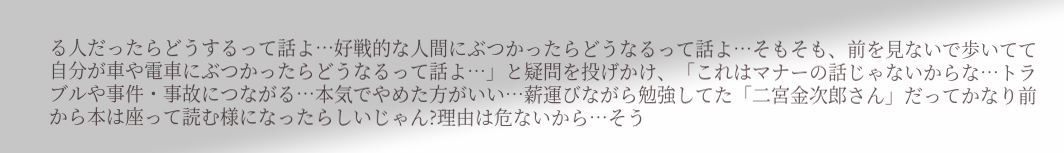る人だったらどうするって話よ…好戦的な人間にぶつかったらどうなるって話よ…そもそも、前を見ないで歩いてて自分が車や電車にぶつかったらどうなるって話よ…」と疑問を投げかけ、「これはマナーの話じゃないからな…トラブルや事件・事故につながる…本気でやめた方がいい…薪運びながら勉強してた「二宮金次郎さん」だってかなり前から本は座って読む様になったらしいじゃん?理由は危ないから…そう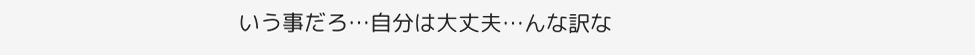いう事だろ…自分は大丈夫…んな訳な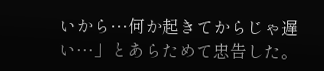いから…何か起きてからじゃ遅い…」とあらためて忠告した。